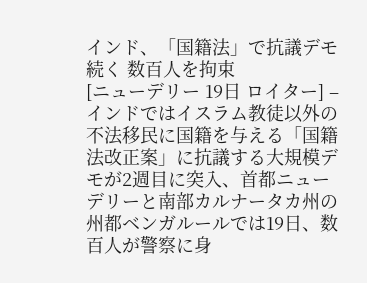インド、「国籍法」で抗議デモ続く 数百人を拘束
[ニューデリー 19日 ロイター] – インドではイスラム教徒以外の不法移民に国籍を与える「国籍法改正案」に抗議する大規模デモが2週目に突入、首都ニューデリーと南部カルナータカ州の州都ベンガルールでは19日、数百人が警察に身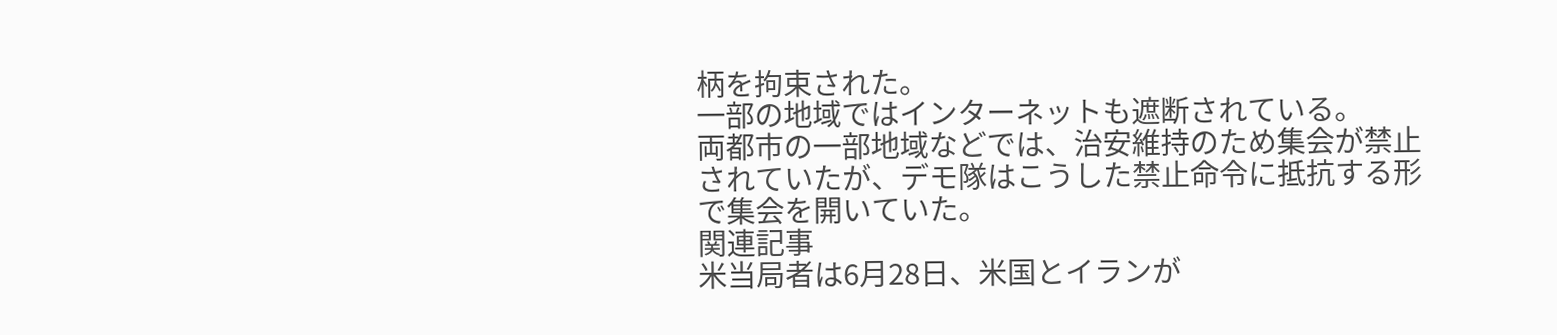柄を拘束された。
一部の地域ではインターネットも遮断されている。
両都市の一部地域などでは、治安維持のため集会が禁止されていたが、デモ隊はこうした禁止命令に抵抗する形で集会を開いていた。
関連記事
米当局者は6月28日、米国とイランが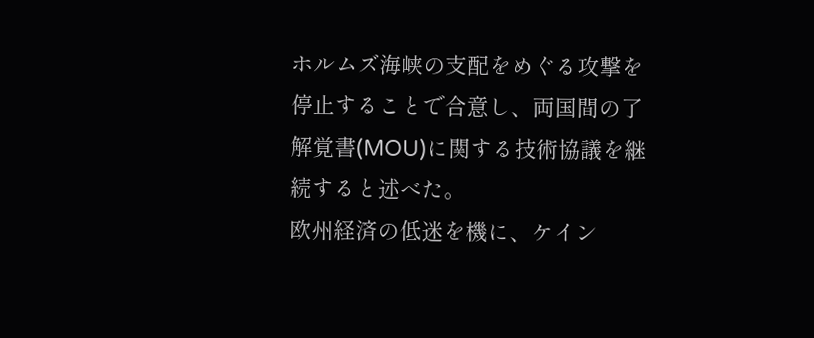ホルムズ海峡の支配をめぐる攻撃を停止することで合意し、両国間の了解覚書(MOU)に関する技術協議を継続すると述べた。
欧州経済の低迷を機に、ケイン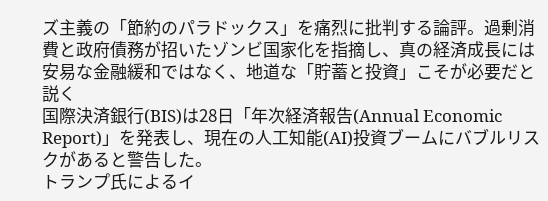ズ主義の「節約のパラドックス」を痛烈に批判する論評。過剰消費と政府債務が招いたゾンビ国家化を指摘し、真の経済成長には安易な金融緩和ではなく、地道な「貯蓄と投資」こそが必要だと説く
国際決済銀行(BIS)は28日「年次経済報告(Annual Economic Report)」を発表し、現在の人工知能(AI)投資ブームにバブルリスクがあると警告した。
トランプ氏によるイ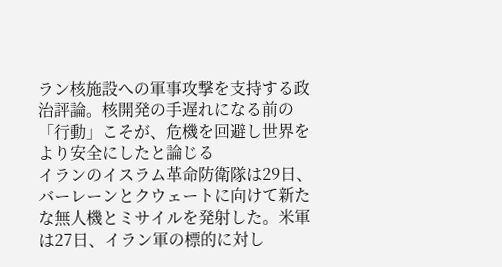ラン核施設への軍事攻撃を支持する政治評論。核開発の手遅れになる前の「行動」こそが、危機を回避し世界をより安全にしたと論じる
イランのイスラム革命防衛隊は29日、バーレーンとクウェートに向けて新たな無人機とミサイルを発射した。米軍は27日、イラン軍の標的に対し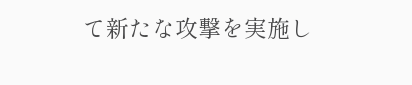て新たな攻撃を実施し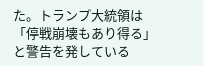た。トランプ大統領は「停戦崩壊もあり得る」と警告を発している